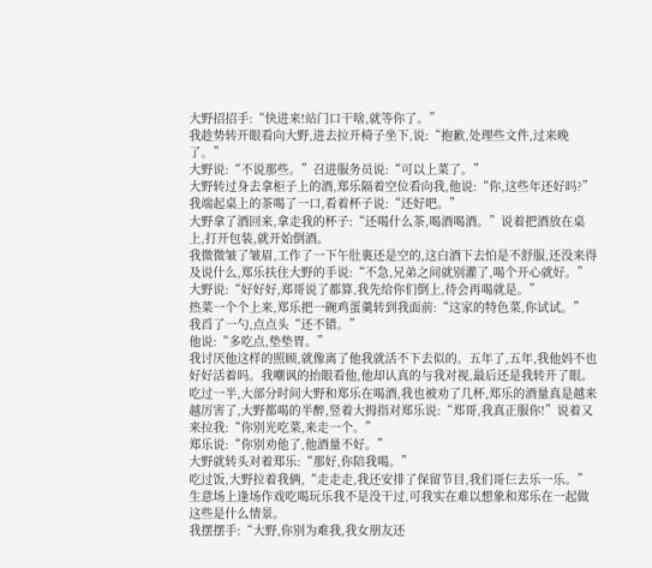大野招招手:“快进来!站门口干啥,就等你了。”
我趁势转开眼看向大野,进去拉开椅子坐下,说:“抱歉,处理些文件,过来晚了。”
大野说:“不说那些。”召进服务员说:“可以上菜了。”
大野转过身去拿柜子上的酒,郑乐隔着空位看向我,他说:“你,这些年还好吗?”
我端起桌上的茶喝了一口,看着杯子说:“还好吧。”
大野拿了酒回来,拿走我的杯子:“还喝什么茶,喝酒喝酒。”说着把酒放在桌上,打开包装,就开始倒酒。
我微微皱了皱眉,工作了一下午肚裏还是空的,这白酒下去怕是不舒服,还没来得及说什么,郑乐扶住大野的手说:“不急,兄弟之间就别灌了,喝个开心就好。”
大野说:“好好好,郑哥说了都算,我先给你们倒上,待会再喝就是。”
热菜一个个上来,郑乐把一碗鸡蛋羹转到我面前:“这家的特色菜,你试试。”
我舀了一勺,点点头“还不错。”
他说:“多吃点,垫垫胃。”
我讨厌他这样的照顾,就像离了他我就活不下去似的。五年了,五年,我他妈不也好好活着吗。我嘲讽的抬眼看他,他却认真的与我对视,最后还是我转开了眼。
吃过一半,大部分时间大野和郑乐在喝酒,我也被劝了几杯,郑乐的酒量真是越来越厉害了,大野都喝的半醉,竖着大拇指对郑乐说:“郑哥,我真正服你!”说着又来拉我:“你别光吃菜,来走一个。”
郑乐说:“你别劝他了,他酒量不好。”
大野就转头对着郑乐:“那好,你陪我喝。”
吃过饭,大野拉着我俩,“走走走,我还安排了保留节目,我们哥仨去乐一乐。”
生意场上逢场作戏吃喝玩乐我不是没干过,可我实在难以想象和郑乐在一起做这些是什么情景。
我摆摆手:“大野,你别为难我,我女朋友还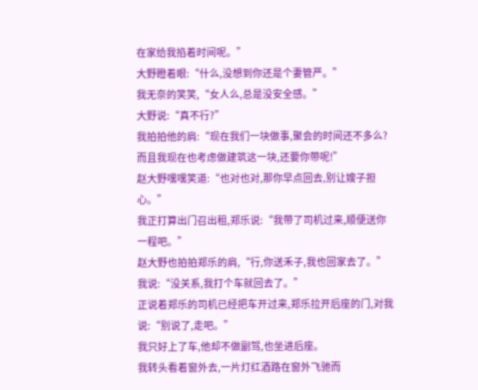在家给我掐着时间呢。”
大野瞪着眼:“什么,没想到你还是个妻管严。”
我无奈的笑笑,“女人么,总是没安全感。”
大野说:“真不行?”
我拍拍他的肩:“现在我们一块做事,聚会的时间还不多么?而且我现在也考虑做建筑这一块,还要你带呢!”
赵大野嘿嘿笑道:“也对也对,那你早点回去,别让嫂子担心。”
我正打算出门召出租,郑乐说:“我带了司机过来,顺便送你一程吧。”
赵大野也拍拍郑乐的肩,“行,你送禾子,我也回家去了。”
我说:“没关系,我打个车就回去了。”
正说着郑乐的司机已经把车开过来,郑乐拉开后座的门,对我说:“别说了,走吧。”
我只好上了车,他却不做副驾,也坐进后座。
我转头看着窗外去,一片灯红酒路在窗外飞驰而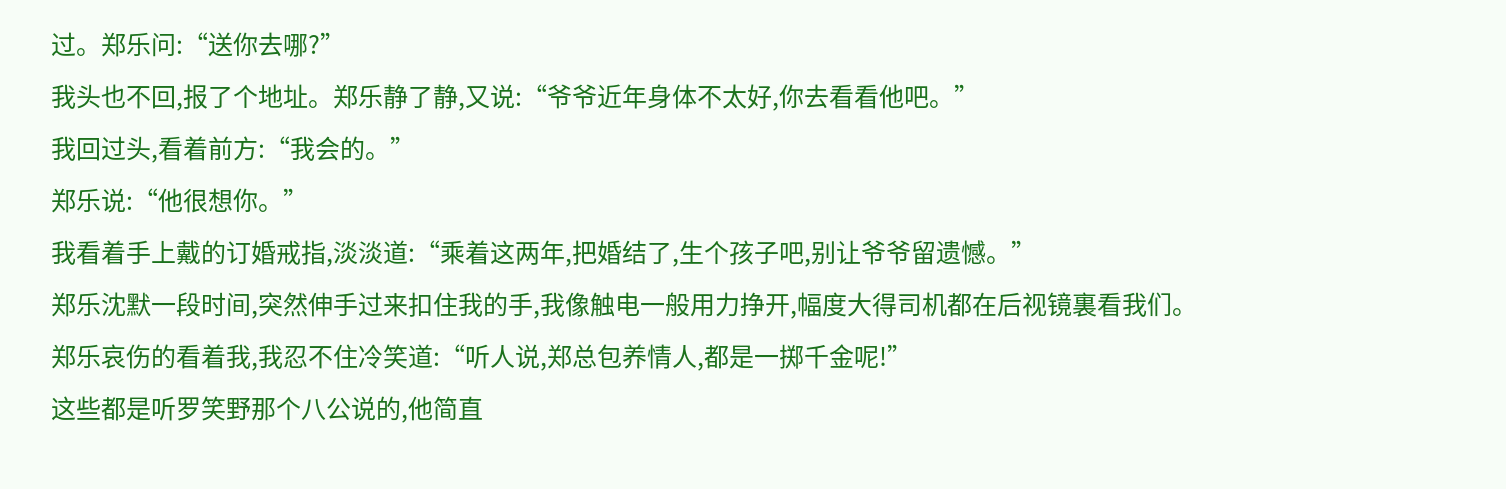过。郑乐问:“送你去哪?”
我头也不回,报了个地址。郑乐静了静,又说:“爷爷近年身体不太好,你去看看他吧。”
我回过头,看着前方:“我会的。”
郑乐说:“他很想你。”
我看着手上戴的订婚戒指,淡淡道:“乘着这两年,把婚结了,生个孩子吧,别让爷爷留遗憾。”
郑乐沈默一段时间,突然伸手过来扣住我的手,我像触电一般用力挣开,幅度大得司机都在后视镜裏看我们。
郑乐哀伤的看着我,我忍不住冷笑道:“听人说,郑总包养情人,都是一掷千金呢!”
这些都是听罗笑野那个八公说的,他简直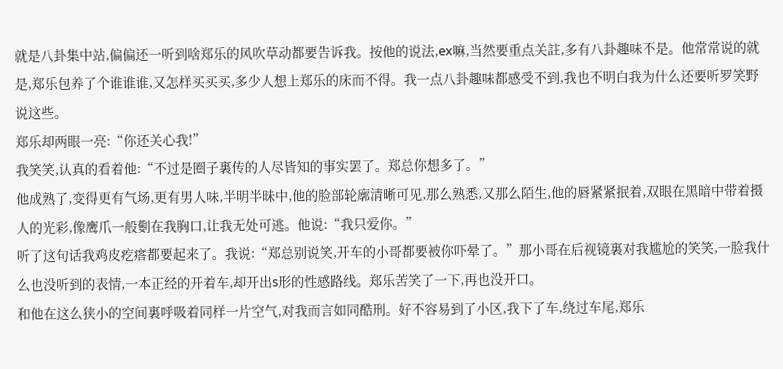就是八卦集中站,偏偏还一听到啥郑乐的风吹草动都要告诉我。按他的说法,ex嘛,当然要重点关註,多有八卦趣味不是。他常常说的就是,郑乐包养了个谁谁谁,又怎样买买买,多少人想上郑乐的床而不得。我一点八卦趣味都感受不到,我也不明白我为什么还要听罗笑野说这些。
郑乐却两眼一亮:“你还关心我!”
我笑笑,认真的看着他:“不过是圈子裏传的人尽皆知的事实罢了。郑总你想多了。”
他成熟了,变得更有气场,更有男人味,半明半昧中,他的脸部轮廓清晰可见,那么熟悉,又那么陌生,他的唇紧紧抿着,双眼在黑暗中带着摄人的光彩,像鹰爪一般劐在我胸口,让我无处可逃。他说:“我只爱你。”
听了这句话我鸡皮疙瘩都要起来了。我说:“郑总别说笑,开车的小哥都要被你吓晕了。”那小哥在后视镜裏对我尴尬的笑笑,一脸我什么也没听到的表情,一本正经的开着车,却开出s形的性感路线。郑乐苦笑了一下,再也没开口。
和他在这么狭小的空间裏呼吸着同样一片空气,对我而言如同酷刑。好不容易到了小区,我下了车,绕过车尾,郑乐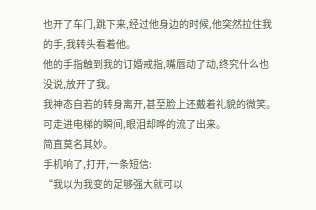也开了车门,跳下来,经过他身边的时候,他突然拉住我的手,我转头看着他。
他的手指触到我的订婚戒指,嘴唇动了动,终究什么也没说,放开了我。
我神态自若的转身离开,甚至脸上还戴着礼貌的微笑。可走进电梯的瞬间,眼泪却哗的流了出来。
简直莫名其妙。
手机响了,打开,一条短信:
“我以为我变的足够强大就可以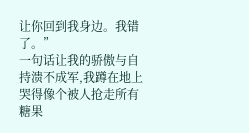让你回到我身边。我错了。”
一句话让我的骄傲与自持溃不成军,我蹲在地上哭得像个被人抢走所有糖果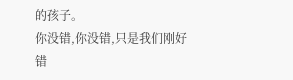的孩子。
你没错,你没错,只是我们刚好错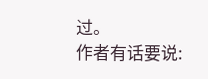过。
作者有话要说: